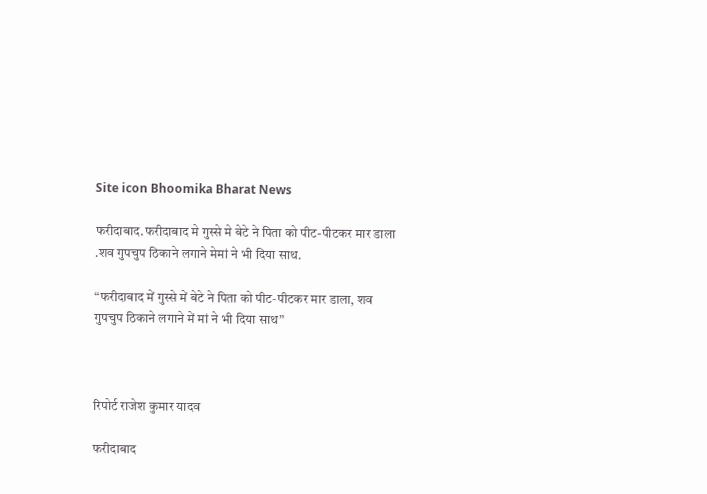Site icon Bhoomika Bharat News

फरीदाबाद.फरीदाबाद मे गुस्से मे बेटे ने पिता को पीट-पीटकर मार डाला .शव गुपचुप ठिकाने लगाने मेमां ने भी दिया साथ.

“फरीदाबाद में गुस्से में बेटे ने पिता को पीट‑पीटकर मार डाला, शव गुपचुप ठिकाने लगाने में मां ने भी दिया साथ”



रिपोर्ट राजेश कुमार यादव

फरीदाबाद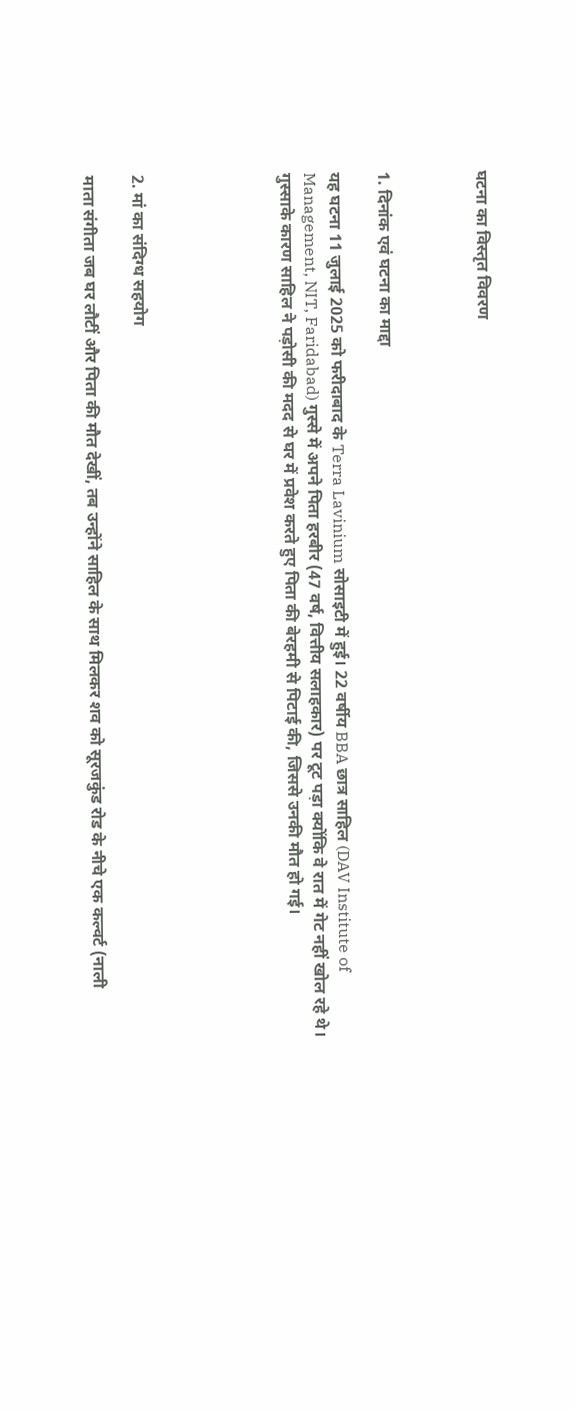घटना का विस्तृत विवरण



1. दिनांक एवं घटना का माद्दा

यह घटना 11 जुलाई 2025 को फरीदाबाद के Terra Lavinium सोसाइटी में हुई। 22 वर्षीय BBA छात्र साहिल (DAV Institute of Management, NIT, Faridabad) गुस्से में अपने पिता हरबीर (47 वर्ष, वित्तीय सलाहकार) पर टूट पड़ा क्योंकि वे रात में गेट नहीं खोल रहे थे। गुस्साके कारण साहिल ने पड़ोसी की मदद से घर में प्रवेश करते हुए पिता की बेरहमी से पिटाई की, जिससे उनकी मौत हो गई।





2. मां का संदिग्ध सहयोग

माता संगीता जब घर लौटीं और पिता की मौत देखीं, तब उन्होंने साहिल के साथ मिलकर शव को सूरजकुंड रोड के नीचे एक कल्वर्ट (नाली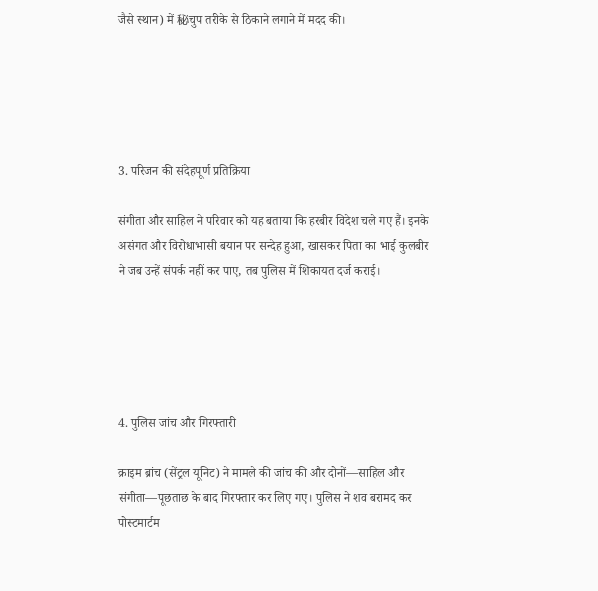जैसे स्थान) में 秘चुप तरीके से ठिकाने लगाने में मदद की।





3. परिजन की संदेहपूर्ण प्रतिक्रिया

संगीता और साहिल ने परिवार को यह बताया कि हरबीर विदेश चले गए हैं। इनके असंगत और विरोधाभासी बयान पर सन्देह हुआ, खासकर पिता का भाई कुलबीर ने जब उन्हें संपर्क नहीं कर पाए, तब पुलिस में शिकायत दर्ज कराई।





4. पुलिस जांच और गिरफ्तारी

क्राइम ब्रांच (सेंट्रल यूनिट) ने मामले की जांच की और दोनों—साहिल और संगीता—पूछताछ के बाद गिरफ्तार कर लिए गए। पुलिस ने शव बरामद कर पोस्टमार्टम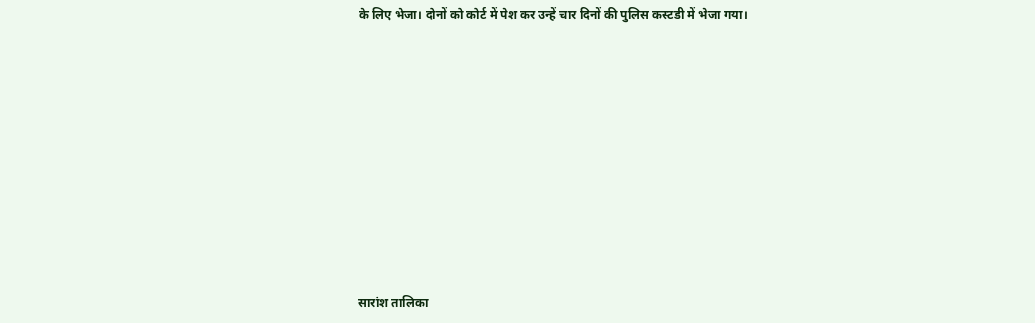के लिए भेजा। दोनों को कोर्ट में पेश कर उन्हें चार दिनों की पुलिस कस्टडी में भेजा गया।











सारांश तालिका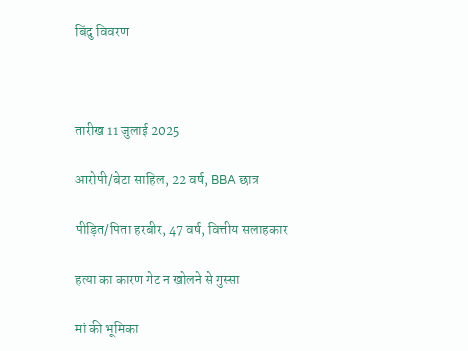बिंदु विवरण



तारीख 11 जुलाई 2025

आरोपी/बेटा साहिल, 22 वर्ष, BBA छात्र

पीड़ित/पिता हरबीर, 47 वर्ष, वित्तीय सलाहकार

हत्या का कारण गेट न खोलने से गुस्सा

मां की भूमिका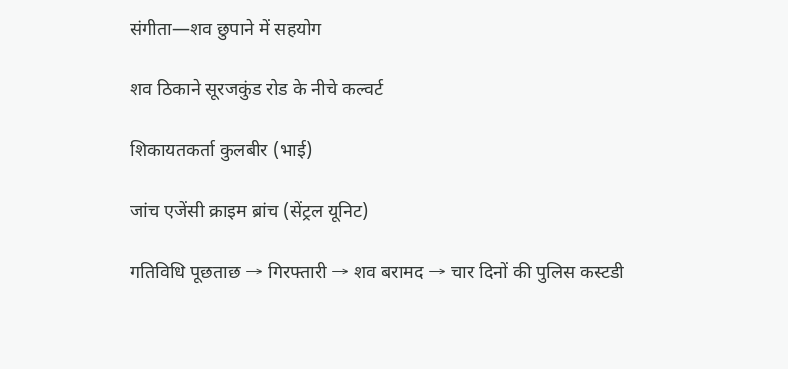संगीता—शव छुपाने में सहयोग

शव ठिकाने सूरजकुंड रोड के नीचे कल्वर्ट

शिकायतकर्ता कुलबीर (भाई)

जांच एजेंसी क्राइम ब्रांच (सेंट्रल यूनिट)

गतिविधि पूछताछ → गिरफ्तारी → शव बरामद → चार दिनों की पुलिस कस्टडी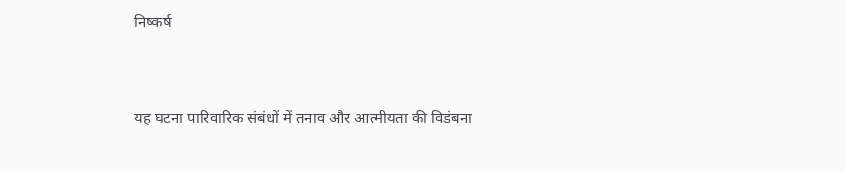निष्कर्ष



यह घटना पारिवारिक संबंधों में तनाव और आत्मीयता की विडंबना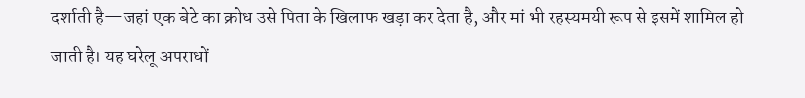दर्शाती है—जहां एक बेटे का क्रोध उसे पिता के खिलाफ खड़ा कर देता है, और मां भी रहस्यमयी रूप से इसमें शामिल हो जाती है। यह घरेलू अपराधों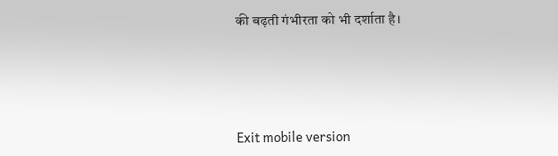की बढ़ती गंभीरता को भी दर्शाता है।





Exit mobile version